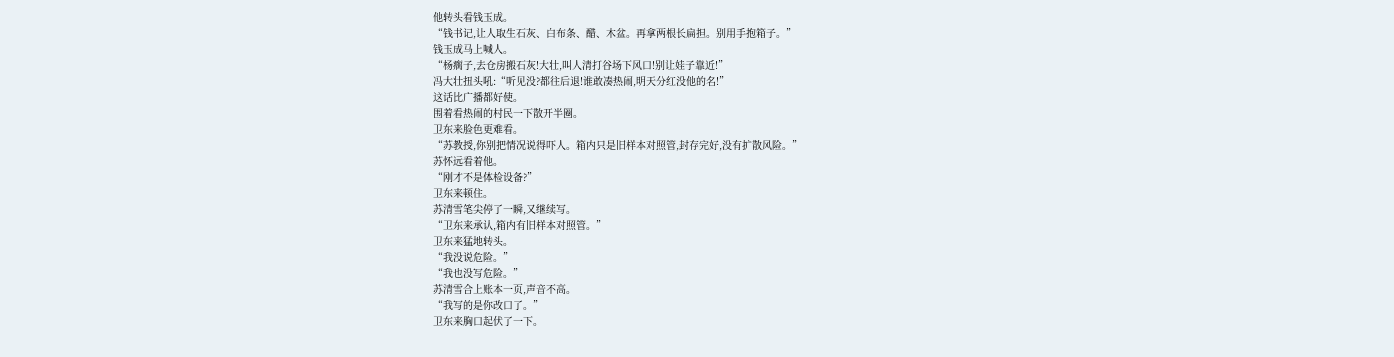他转头看钱玉成。
“钱书记,让人取生石灰、白布条、醋、木盆。再拿两根长扁担。别用手抱箱子。”
钱玉成马上喊人。
“杨瘸子,去仓房搬石灰!大壮,叫人清打谷场下风口!别让娃子靠近!”
冯大壮扭头吼:“听见没?都往后退!谁敢凑热闹,明天分红没他的名!”
这话比广播都好使。
围着看热闹的村民一下散开半圈。
卫东来脸色更难看。
“苏教授,你别把情况说得吓人。箱内只是旧样本对照管,封存完好,没有扩散风险。”
苏怀远看着他。
“刚才不是体检设备?”
卫东来顿住。
苏清雪笔尖停了一瞬,又继续写。
“卫东来承认,箱内有旧样本对照管。”
卫东来猛地转头。
“我没说危险。”
“我也没写危险。”
苏清雪合上账本一页,声音不高。
“我写的是你改口了。”
卫东来胸口起伏了一下。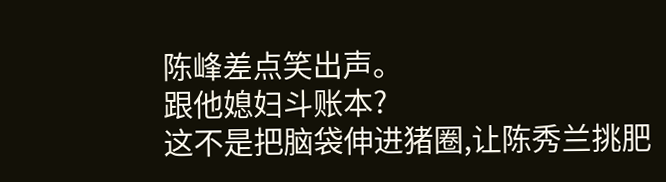陈峰差点笑出声。
跟他媳妇斗账本?
这不是把脑袋伸进猪圈,让陈秀兰挑肥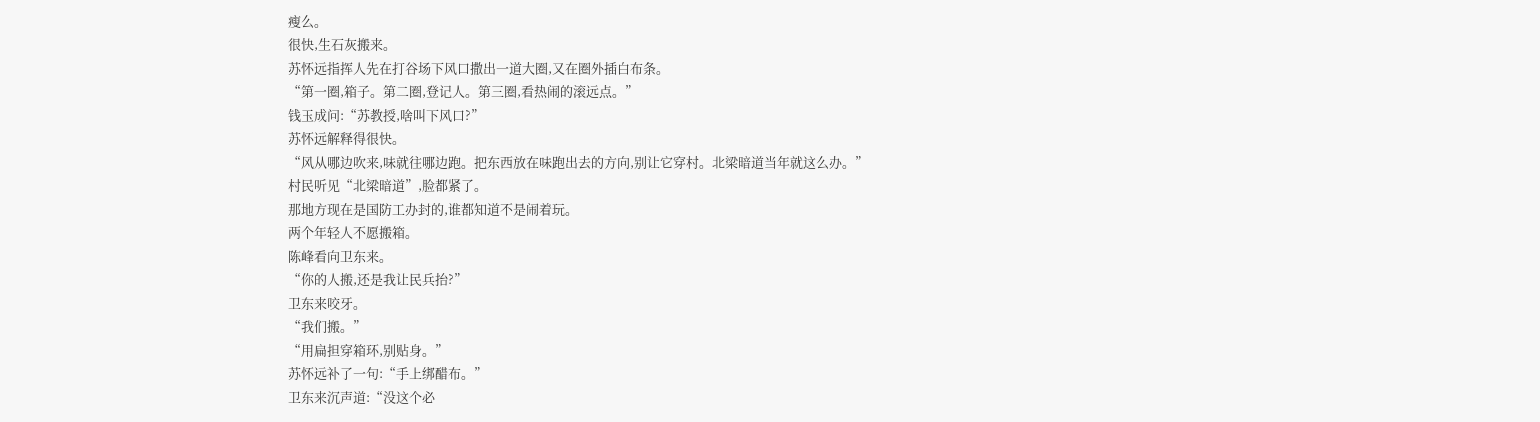瘦么。
很快,生石灰搬来。
苏怀远指挥人先在打谷场下风口撒出一道大圈,又在圈外插白布条。
“第一圈,箱子。第二圈,登记人。第三圈,看热闹的滚远点。”
钱玉成问:“苏教授,啥叫下风口?”
苏怀远解释得很快。
“风从哪边吹来,味就往哪边跑。把东西放在味跑出去的方向,别让它穿村。北梁暗道当年就这么办。”
村民听见“北梁暗道”,脸都紧了。
那地方现在是国防工办封的,谁都知道不是闹着玩。
两个年轻人不愿搬箱。
陈峰看向卫东来。
“你的人搬,还是我让民兵抬?”
卫东来咬牙。
“我们搬。”
“用扁担穿箱环,别贴身。”
苏怀远补了一句:“手上绑醋布。”
卫东来沉声道:“没这个必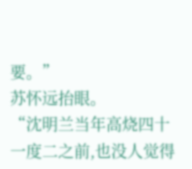要。”
苏怀远抬眼。
“沈明兰当年高烧四十一度二之前,也没人觉得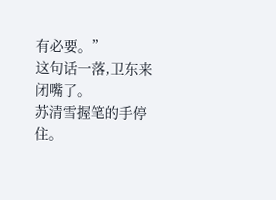有必要。”
这句话一落,卫东来闭嘴了。
苏清雪握笔的手停住。